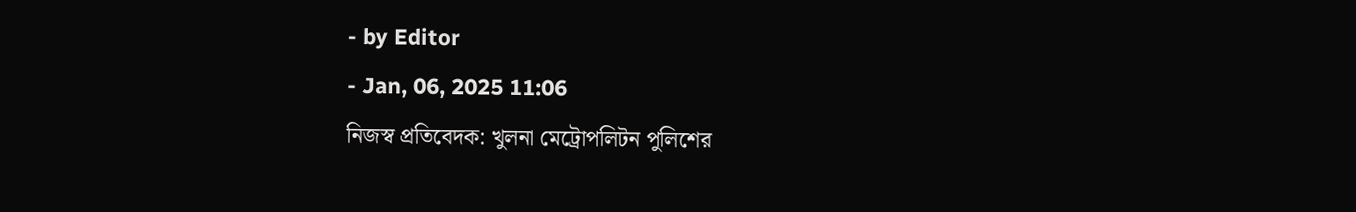- by Editor
- Jan, 06, 2025 11:06
নিজস্ব প্রতিবেদক: খুলনা মেট্রোপলিটন পুলিশের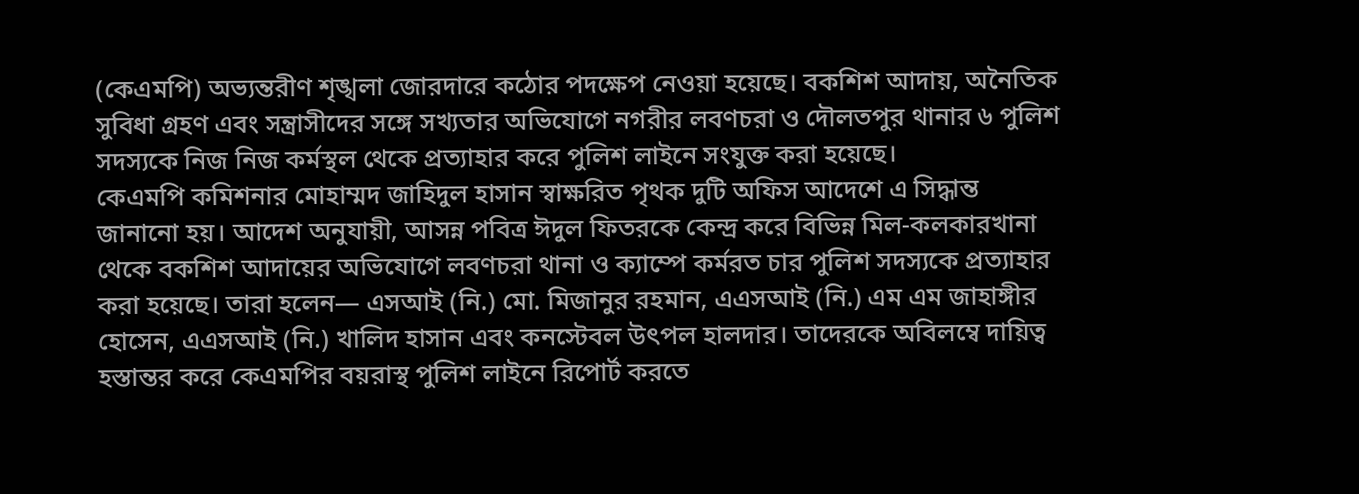(কেএমপি) অভ্যন্তরীণ শৃঙ্খলা জোরদারে কঠোর পদক্ষেপ নেওয়া হয়েছে। বকশিশ আদায়, অনৈতিক সুবিধা গ্রহণ এবং সন্ত্রাসীদের সঙ্গে সখ্যতার অভিযোগে নগরীর লবণচরা ও দৌলতপুর থানার ৬ পুলিশ সদস্যকে নিজ নিজ কর্মস্থল থেকে প্রত্যাহার করে পুলিশ লাইনে সংযুক্ত করা হয়েছে।
কেএমপি কমিশনার মোহাম্মদ জাহিদুল হাসান স্বাক্ষরিত পৃথক দুটি অফিস আদেশে এ সিদ্ধান্ত জানানো হয়। আদেশ অনুযায়ী, আসন্ন পবিত্র ঈদুল ফিতরকে কেন্দ্র করে বিভিন্ন মিল-কলকারখানা থেকে বকশিশ আদায়ের অভিযোগে লবণচরা থানা ও ক্যাম্পে কর্মরত চার পুলিশ সদস্যকে প্রত্যাহার করা হয়েছে। তারা হলেন— এসআই (নি.) মো. মিজানুর রহমান, এএসআই (নি.) এম এম জাহাঙ্গীর হোসেন, এএসআই (নি.) খালিদ হাসান এবং কনস্টেবল উৎপল হালদার। তাদেরকে অবিলম্বে দায়িত্ব হস্তান্তর করে কেএমপির বয়রাস্থ পুলিশ লাইনে রিপোর্ট করতে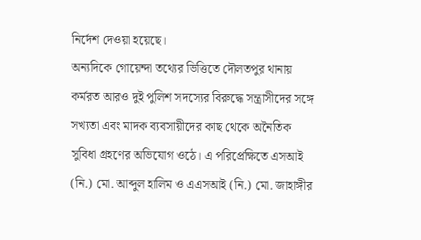নির্দেশ দেওয়া হয়েছে।
অন্যদিকে গোয়েন্দা তথ্যের ভিত্তিতে দৌলতপুর থানায় কর্মরত আরও দুই পুলিশ সদস্যের বিরুদ্ধে সন্ত্রাসীদের সঙ্গে সখ্যতা এবং মাদক ব্যবসায়ীদের কাছ থেকে অনৈতিক সুবিধা গ্রহণের অভিযোগ ওঠে। এ পরিপ্রেক্ষিতে এসআই (নি.) মো. আব্দুল হালিম ও এএসআই (নি.) মো. জাহাঙ্গীর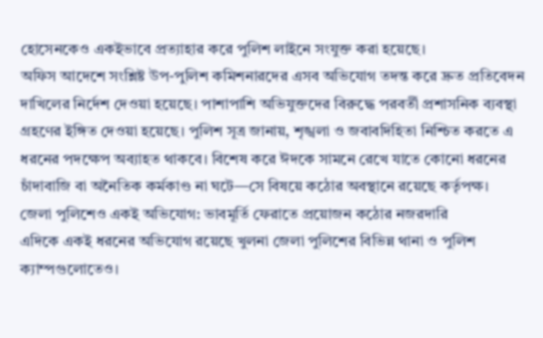হোসেনকেও একইভাবে প্রত্যাহার করে পুলিশ লাইনে সংযুক্ত করা হয়েছে।
অফিস আদেশে সংশ্লিষ্ট উপ-পুলিশ কমিশনারদের এসব অভিযোগ তদন্ত করে দ্রুত প্রতিবেদন দাখিলের নির্দেশ দেওয়া হয়েছে। পাশাপাশি অভিযুক্তদের বিরুদ্ধে পরবর্তী প্রশাসনিক ব্যবস্থা গ্রহণের ইঙ্গিত দেওয়া হয়েছে। পুলিশ সূত্র জানায়, শৃঙ্খলা ও জবাবদিহিতা নিশ্চিত করতে এ ধরনের পদক্ষেপ অব্যাহত থাকবে। বিশেষ করে ঈদকে সামনে রেখে যাতে কোনো ধরনের চাঁদাবাজি বা অনৈতিক কর্মকাণ্ড না ঘটে—সে বিষয়ে কঠোর অবস্থানে রয়েছে কর্তৃপক্ষ।
জেলা পুলিশেও একই অভিযোগ: ভাবমূর্তি ফেরাতে প্রয়োজন কঠোর নজরদারি
এদিকে একই ধরনের অভিযোগ রয়েছে খুলনা জেলা পুলিশের বিভিন্ন থানা ও পুলিশ ক্যাম্পগুলোতেও।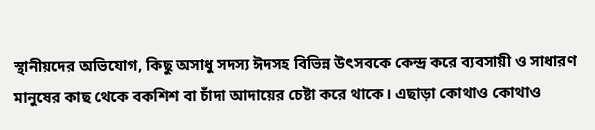স্থানীয়দের অভিযোগ, কিছু অসাধু সদস্য ঈদসহ বিভিন্ন উৎসবকে কেন্দ্র করে ব্যবসায়ী ও সাধারণ মানুষের কাছ থেকে বকশিশ বা চাঁদা আদায়ের চেষ্টা করে থাকে। এছাড়া কোথাও কোথাও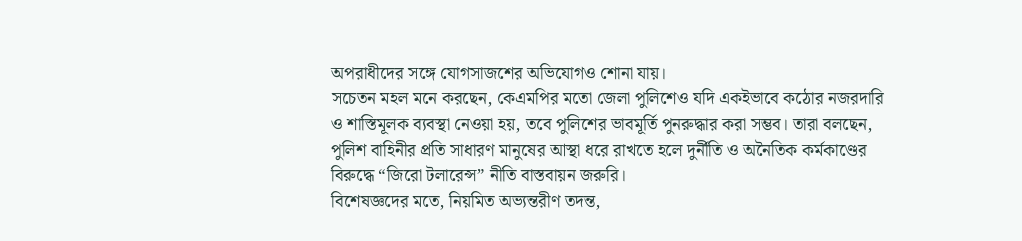অপরাধীদের সঙ্গে যোগসাজশের অভিযোগও শোনা যায়।
সচেতন মহল মনে করছেন, কেএমপির মতো জেলা পুলিশেও যদি একইভাবে কঠোর নজরদারি ও শাস্তিমূলক ব্যবস্থা নেওয়া হয়, তবে পুলিশের ভাবমূর্তি পুনরুদ্ধার করা সম্ভব। তারা বলছেন, পুলিশ বাহিনীর প্রতি সাধারণ মানুষের আস্থা ধরে রাখতে হলে দুর্নীতি ও অনৈতিক কর্মকাণ্ডের বিরুদ্ধে “জিরো টলারেন্স” নীতি বাস্তবায়ন জরুরি।
বিশেষজ্ঞদের মতে, নিয়মিত অভ্যন্তরীণ তদন্ত,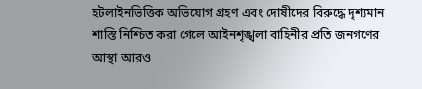হটলাইনভিত্তিক অভিযোগ গ্রহণ এবং দোষীদের বিরুদ্ধে দৃশ্যমান শাস্তি নিশ্চিত করা গেলে আইনশৃঙ্খলা বাহিনীর প্রতি জনগণের আস্থা আরও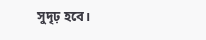সুদৃঢ় হবে।